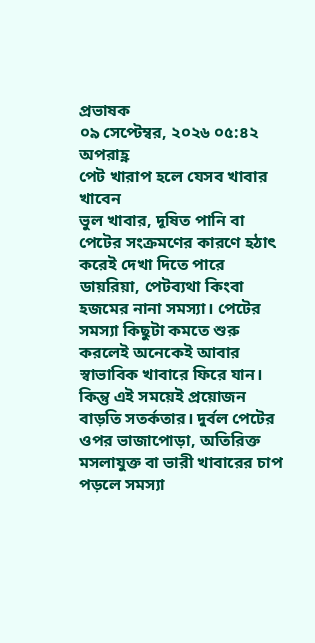প্রভাষক
০৯ সেপ্টেম্বর, ২০২৬ ০৫:৪২ অপরাহ্ণ
পেট খারাপ হলে যেসব খাবার খাবেন
ভুল খাবার, দূষিত পানি বা পেটের সংক্রমণের কারণে হঠাৎ করেই দেখা দিতে পারে ডায়রিয়া, পেটব্যথা কিংবা হজমের নানা সমস্যা। পেটের সমস্যা কিছুটা কমতে শুরু করলেই অনেকেই আবার স্বাভাবিক খাবারে ফিরে যান।
কিন্তু এই সময়েই প্রয়োজন বাড়তি সতর্কতার। দুর্বল পেটের ওপর ভাজাপোড়া, অতিরিক্ত মসলাযুক্ত বা ভারী খাবারের চাপ পড়লে সমস্যা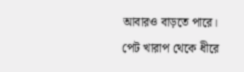আবারও বাড়তে পারে।
পেট খারাপ থেকে ধীরে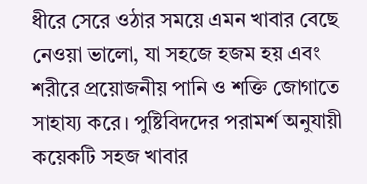ধীরে সেরে ওঠার সময়ে এমন খাবার বেছে নেওয়া ভালো, যা সহজে হজম হয় এবং শরীরে প্রয়োজনীয় পানি ও শক্তি জোগাতে সাহায্য করে। পুষ্টিবিদদের পরামর্শ অনুযায়ী কয়েকটি সহজ খাবার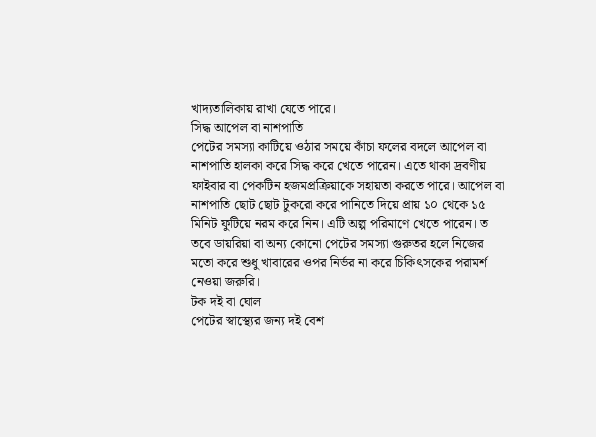খাদ্যতালিকায় রাখা যেতে পারে।
সিদ্ধ আপেল বা নাশপাতি
পেটের সমস্যা কাটিয়ে ওঠার সময়ে কাঁচা ফলের বদলে আপেল বা নাশপাতি হালকা করে সিদ্ধ করে খেতে পারেন। এতে থাকা দ্রবণীয় ফাইবার বা পেকটিন হজমপ্রক্রিয়াকে সহায়তা করতে পারে। আপেল বা নাশপাতি ছোট ছোট টুকরো করে পানিতে দিয়ে প্রায় ১০ থেকে ১৫ মিনিট ফুটিয়ে নরম করে নিন। এটি অল্প পরিমাণে খেতে পারেন। ত
তবে ডায়রিয়া বা অন্য কোনো পেটের সমস্যা গুরুতর হলে নিজের মতো করে শুধু খাবারের ওপর নির্ভর না করে চিকিৎসকের পরামর্শ নেওয়া জরুরি।
টক দই বা ঘোল
পেটের স্বাস্থ্যের জন্য দই বেশ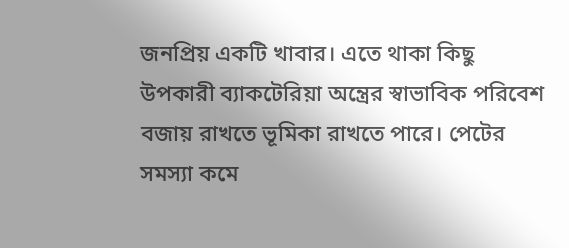জনপ্রিয় একটি খাবার। এতে থাকা কিছু উপকারী ব্যাকটেরিয়া অন্ত্রের স্বাভাবিক পরিবেশ বজায় রাখতে ভূমিকা রাখতে পারে। পেটের সমস্যা কমে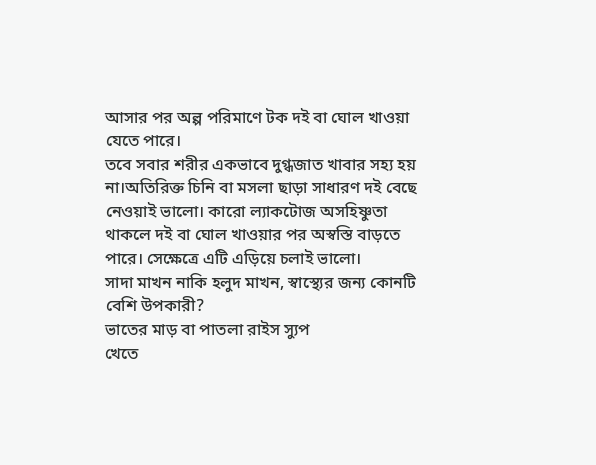আসার পর অল্প পরিমাণে টক দই বা ঘোল খাওয়া যেতে পারে।
তবে সবার শরীর একভাবে দুগ্ধজাত খাবার সহ্য হয় না।অতিরিক্ত চিনি বা মসলা ছাড়া সাধারণ দই বেছে নেওয়াই ভালো। কারো ল্যাকটোজ অসহিষ্ণুতা থাকলে দই বা ঘোল খাওয়ার পর অস্বস্তি বাড়তে পারে। সেক্ষেত্রে এটি এড়িয়ে চলাই ভালো।
সাদা মাখন নাকি হলুদ মাখন, স্বাস্থ্যের জন্য কোনটি বেশি উপকারী?
ভাতের মাড় বা পাতলা রাইস স্যুপ
খেতে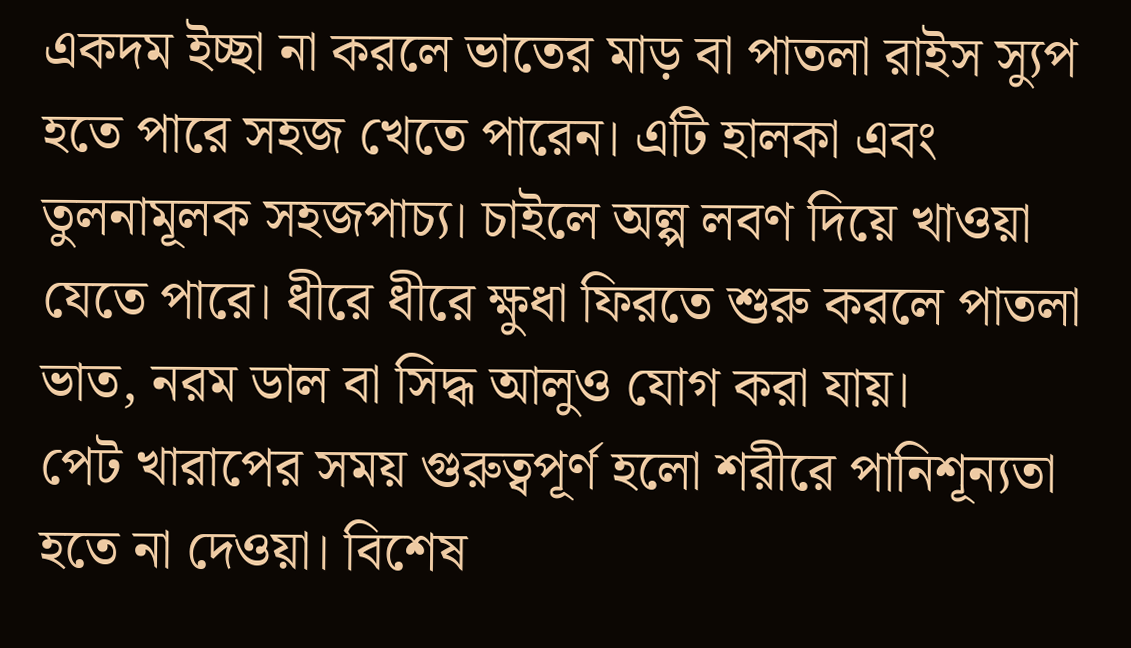একদম ইচ্ছা না করলে ভাতের মাড় বা পাতলা রাইস স্যুপ হতে পারে সহজ খেতে পারেন। এটি হালকা এবং তুলনামূলক সহজপাচ্য। চাইলে অল্প লবণ দিয়ে খাওয়া যেতে পারে। ধীরে ধীরে ক্ষুধা ফিরতে শুরু করলে পাতলা ভাত, নরম ডাল বা সিদ্ধ আলুও যোগ করা যায়।
পেট খারাপের সময় গুরুত্বপূর্ণ হলো শরীরে পানিশূন্যতা হতে না দেওয়া। বিশেষ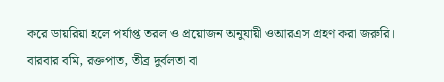করে ডায়রিয়া হলে পর্যাপ্ত তরল ও প্রয়োজন অনুযায়ী ওআরএস গ্রহণ করা জরুরি। বারবার বমি, রক্তপাত, তীব্র দুর্বলতা বা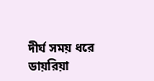দীর্ঘ সময় ধরে ডায়রিয়া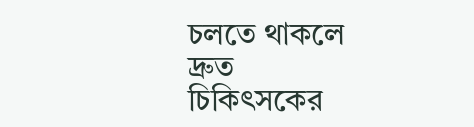চলতে থাকলে দ্রুত চিকিৎসকের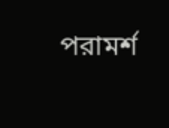পরামর্শ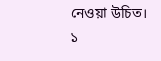নেওয়া উচিত।
১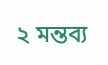২ মন্তব্য